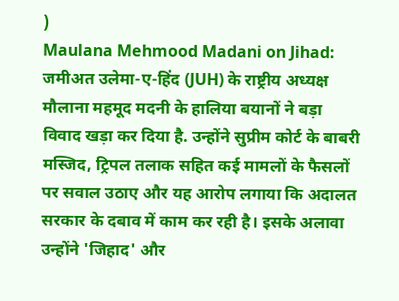)
Maulana Mehmood Madani on Jihad: जमीअत उलेमा-ए-हिंद (JUH) के राष्ट्रीय अध्यक्ष मौलाना महमूद मदनी के हालिया बयानों ने बड़ा विवाद खड़ा कर दिया है. उन्होंने सुप्रीम कोर्ट के बाबरी मस्जिद, ट्रिपल तलाक सहित कई मामलों के फैसलों पर सवाल उठाए और यह आरोप लगाया कि अदालत सरकार के दबाव में काम कर रही है। इसके अलावा उन्होंने 'जिहाद' और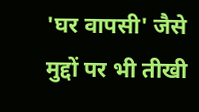'घर वापसी' जैसे मुद्दों पर भी तीखी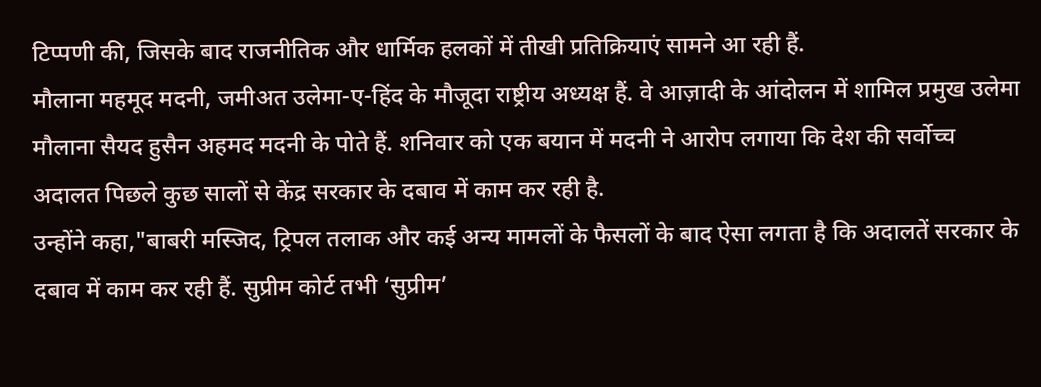टिप्पणी की, जिसके बाद राजनीतिक और धार्मिक हलकों में तीखी प्रतिक्रियाएं सामने आ रही हैं.
मौलाना महमूद मदनी, जमीअत उलेमा-ए-हिंद के मौजूदा राष्ट्रीय अध्यक्ष हैं. वे आज़ादी के आंदोलन में शामिल प्रमुख उलेमा मौलाना सैयद हुसैन अहमद मदनी के पोते हैं. शनिवार को एक बयान में मदनी ने आरोप लगाया कि देश की सर्वोच्च अदालत पिछले कुछ सालों से केंद्र सरकार के दबाव में काम कर रही है.
उन्होंने कहा,"बाबरी मस्जिद, ट्रिपल तलाक और कई अन्य मामलों के फैसलों के बाद ऐसा लगता है कि अदालतें सरकार के दबाव में काम कर रही हैं. सुप्रीम कोर्ट तभी ‘सुप्रीम’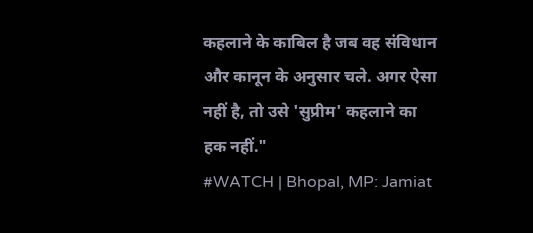कहलाने के काबिल है जब वह संविधान और कानून के अनुसार चले. अगर ऐसा नहीं है, तो उसे 'सुप्रीम' कहलाने का हक नहीं."
#WATCH | Bhopal, MP: Jamiat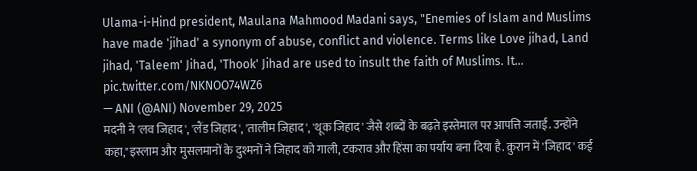Ulama-i-Hind president, Maulana Mahmood Madani says, "Enemies of Islam and Muslims have made 'jihad' a synonym of abuse, conflict and violence. Terms like Love jihad, Land jihad, 'Taleem' Jihad, 'Thook' Jihad are used to insult the faith of Muslims. It… pic.twitter.com/NKNOO74WZ6
— ANI (@ANI) November 29, 2025
मदनी ने 'लव जिहाद', 'लैंड जिहाद', 'तालीम जिहाद', 'थूक जिहाद' जैसे शब्दों के बढ़ते इस्तेमाल पर आपत्ति जताई. उन्होंने कहा,"इस्लाम और मुसलमानों के दुश्मनों ने जिहाद को गाली, टकराव और हिंसा का पर्याय बना दिया है. क़ुरान में 'जिहाद' कई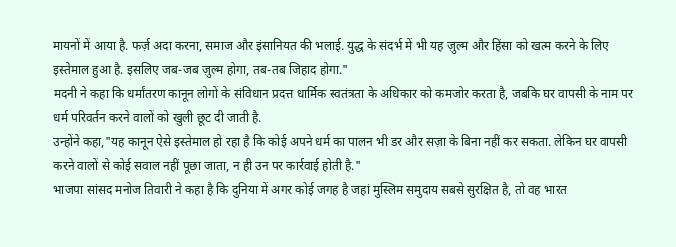मायनों में आया है. फर्ज़ अदा करना, समाज और इंसानियत की भलाई. युद्ध के संदर्भ में भी यह ज़ुल्म और हिंसा को खत्म करने के लिए इस्तेमाल हुआ है. इसलिए जब-जब ज़ुल्म होगा, तब-तब जिहाद होगा."
मदनी ने कहा कि धर्मांतरण कानून लोगों के संविधान प्रदत्त धार्मिक स्वतंत्रता के अधिकार को कमजोर करता है, जबकि घर वापसी के नाम पर धर्म परिवर्तन करने वालों को खुली छूट दी जाती है.
उन्होंने कहा,"यह कानून ऐसे इस्तेमाल हो रहा है कि कोई अपने धर्म का पालन भी डर और सज़ा के बिना नहीं कर सकता. लेकिन घर वापसी करने वालों से कोई सवाल नहीं पूछा जाता, न ही उन पर कार्रवाई होती है."
भाजपा सांसद मनोज तिवारी ने कहा है कि दुनिया में अगर कोई जगह है जहां मुस्लिम समुदाय सबसे सुरक्षित है, तो वह भारत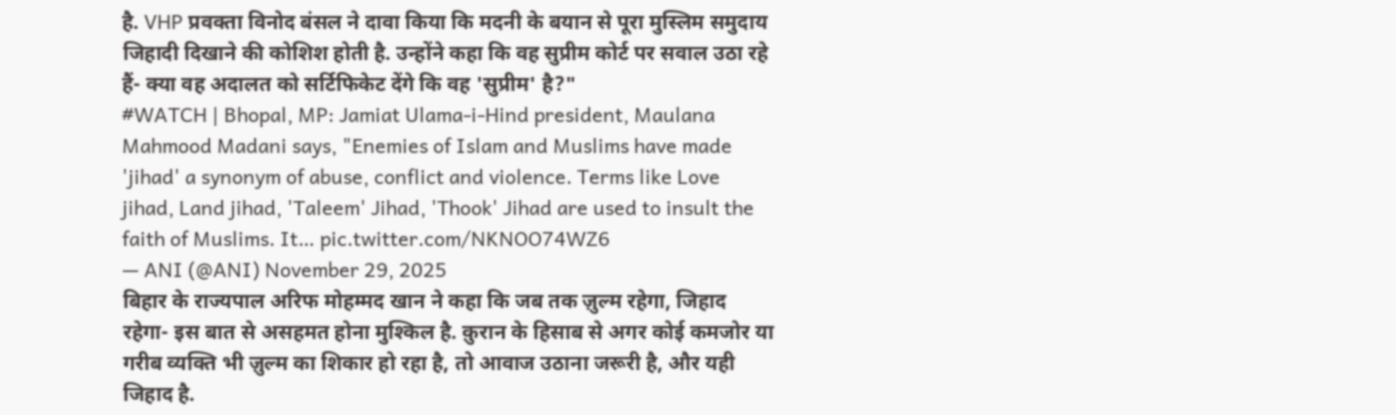है. VHP प्रवक्ता विनोद बंसल ने दावा किया कि मदनी के बयान से पूरा मुस्लिम समुदाय जिहादी दिखाने की कोशिश होती है. उन्होंने कहा कि वह सुप्रीम कोर्ट पर सवाल उठा रहे हैं- क्या वह अदालत को सर्टिफिकेट देंगे कि वह 'सुप्रीम' है?"
#WATCH | Bhopal, MP: Jamiat Ulama-i-Hind president, Maulana Mahmood Madani says, "Enemies of Islam and Muslims have made 'jihad' a synonym of abuse, conflict and violence. Terms like Love jihad, Land jihad, 'Taleem' Jihad, 'Thook' Jihad are used to insult the faith of Muslims. It… pic.twitter.com/NKNOO74WZ6
— ANI (@ANI) November 29, 2025
बिहार के राज्यपाल अरिफ मोहम्मद खान ने कहा कि जब तक ज़ुल्म रहेगा, जिहाद रहेगा- इस बात से असहमत होना मुश्किल है. क़ुरान के हिसाब से अगर कोई कमजोर या गरीब व्यक्ति भी ज़ुल्म का शिकार हो रहा है, तो आवाज उठाना जरूरी है, और यही जिहाद है.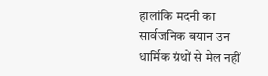हालांकि मदनी का सार्वजनिक बयान उन धार्मिक ग्रंथों से मेल नहीं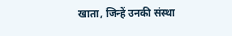खाता, जिन्हें उनकी संस्था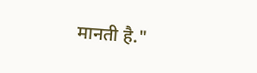मानती है."